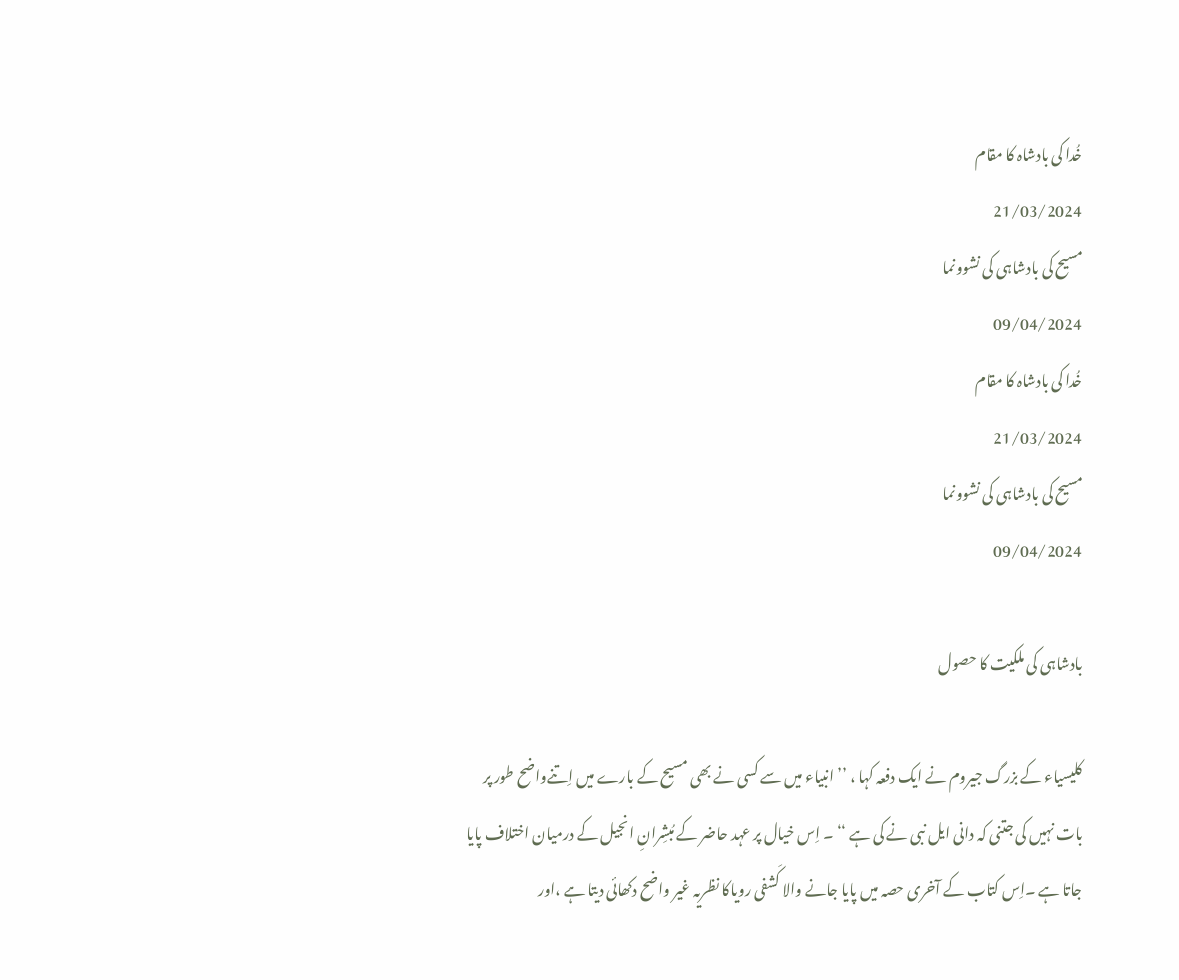خُدا کی بادشاہ کا مقام
21/03/2024
مسیح کی بادشاہی کی نشوونما
09/04/2024
خُدا کی بادشاہ کا مقام
21/03/2024
مسیح کی بادشاہی کی نشوونما
09/04/2024

بادشاہی کی ملکیت کا حصول

کلیسیاء کے بزرگ جیروم نے ایک دفعہ کہا ، ’’ انبیاء میں سے کسی نے بھی مسیح کے بارے میں اِتنےواضح طور پر بات نہیں کی جتنی کہ دانی ایل نبی نے کی ہے ‘‘ ۔ اِس خیال پر عہد حاضر کے مُبشِرانِ انجیل کے درمیان اختلاف پایا جاتا ہے ۔اِس کتاب کے آخری حصہ میں پایا جانے والا کَشفی رویاکا نظریہ غیر واضح دکھائی دیتا ہے ،اور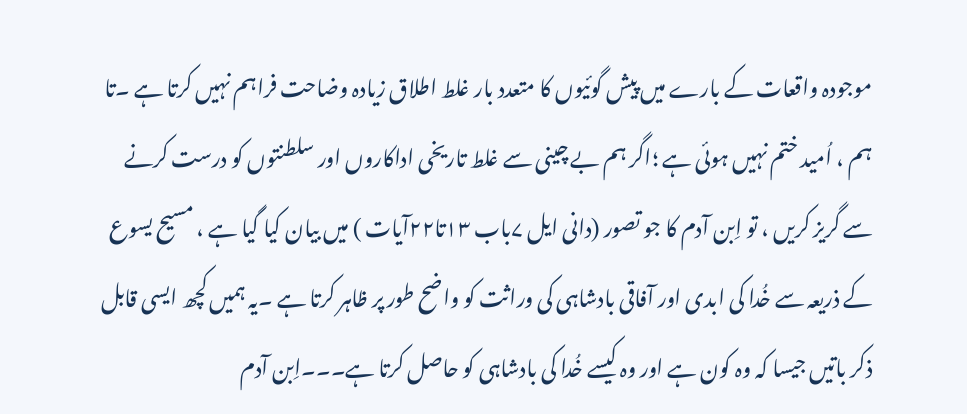موجودہ واقعات کے بارے میں پیش گوئیوں کا متعدد بار غلط اطلاق زیادہ وضاحت فراہم نہیں کرتا ہے ۔تا ہم ، اُمید ختم نہیں ہوئی ہے ؛اگر ہم بے چینی سے غلط تاریخی اداکاروں اور سلطنتوں کو درست کرنے سے گریز کریں ، تو اِبن آدم کا جو تصور (دانی ایل ۷باب ۱۳تا۲۲آیات ) میں بیان کیا گیا ہے ، مسیح یسوع کے ذریعہ سے خُدا کی ابدی اور آفاقی بادشاہی کی وراثت کو واضح طور پر ظاہر کرتا ہے ۔یہ ہمیں کچھ ایسی قابل ذکر باتیں جیسا کہ وہ کون ہے اور وہ کیسے خُدا کی بادشاہی کو حاصل کرتا ہے۔۔۔اِبن آدم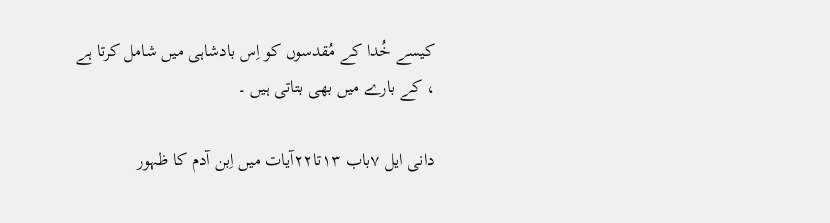کیسے خُدا کے مُقدسوں کو اِس بادشاہی میں شامل کرتا ہے ، کے بارے میں بھی بتاتی ہیں ۔

دانی ایل ۷باب ۱۳تا۲۲آیات میں اِبن آدم کا ظہور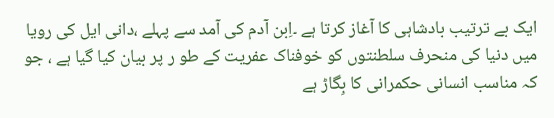ایک بے ترتیب بادشاہی کا آغاز کرتا ہے ۔اِبن آدم کی آمد سے پہلے ،دانی ایل کی رویا میں دنیا کی منحرف سلطنتوں کو خوفناک عفریت کے طو ر پر بیان کیا گیا ہے ، جو کہ مناسب انسانی حکمرانی کا بِگاڑ ہے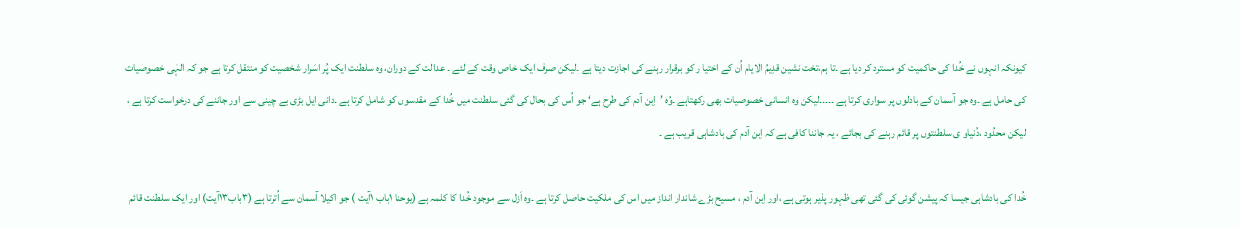کیونکہ انہوں نے خُدا کی حاکمیت کو مسترد کر دیا ہے ۔تا ہم،تخت نشین قدِیمُ الایام اُن کے اختیا ر کو برقرار رہنے کی اجازت دیتا ہے ۔لیکن صرف ایک خاص وقت کے لئے ۔ عدالت کے دوران، وہ سلطنت ایک پُر اسَرار شخصیت کو منتقل کرتا ہے جو کہ الہٰی خصوصیات کی حامل ہے ۔وہ جو آسمان کے بادلوں پر سواری کرتا ہے ۔۔۔۔۔لیکن وہ انسانی خصوصیات بھی رکھتاہے ۔وُہ ’اِبن آدم کی طرح ہے‘ جو اُس کی بحال کی گئی سلطنت میں خُدا کے مقدسوں کو شامل کرتا ہے ۔دانی ایل بڑی بے چینی سے اور جاننے کی درخواست کرتا ہے ، لیکن محدُود ،دُنیاو ی سلطنتوں پر قائم رہنے کی بجائے ، یہ جاننا کافی ہے کہ اِبن آدم کی بادشاہی قریب ہے ۔

خُدا کی بادشاہی جیسا کہ پیشن گوئی کی گئی تھی ظہور پذیر ہوتی ہے ،اور اِبن آدم ، مسیح بڑے شاندار انداز میں اس کی ملکیت حاصل کرتا ہے ۔وہ اَزل سے موجود خُدا کا کلمہ ہے (یوحنا ۱باب ۱آیت ) جو اکیلا آسمان سے اُترتا ہے (۳باب۱۳آیت) اور ایک سلطنت قائم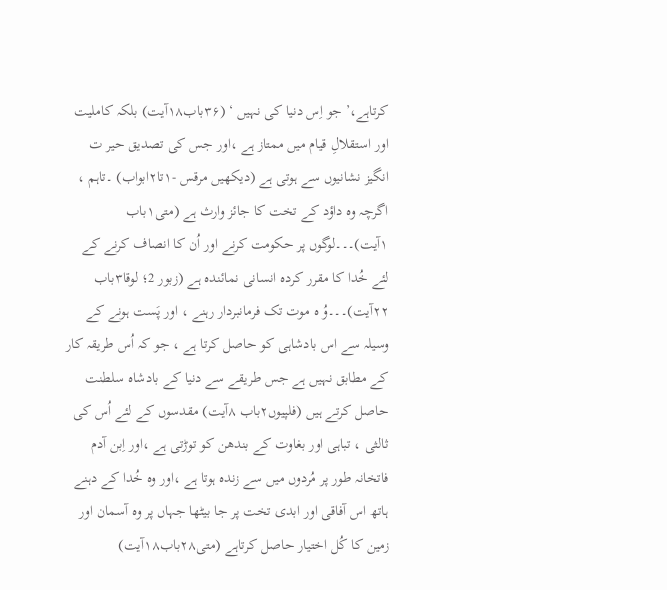کرتاہے،’ جو اِس دنیا کی نہیں ‘ (۳۶باب۱۸آیت) بلکہ کاملیت اور استقلالِ قیام میں ممتاز ہے ،اور جس کی تصدیق حیر ت انگیز نشانیوں سے ہوتی ہے (دیکھیں مرقس -۱تا۲ابواب) ۔تاہم ، اگرچہ وہ داؤد کے تخت کا جائز وارث ہے (متی۱باب ۱آیت)۔۔۔لوگوں پر حکومت کرنے اور اُن کا انصاف کرنے کے لئے خُدا کا مقرر کردہ انسانی نمائندہ ہے (زبور 2؛ لوقا۳باب ۲۲آیت)۔۔۔وُ ہ موت تک فرمانبردار رہنے ، اور پَست ہونے کے وسیلہ سے اس بادشاہی کو حاصل کرتا ہے ، جو کہ اُس طریقہ کار کے مطابق نہیں ہے جس طریقے سے دنیا کے بادشاہ سلطنت حاصل کرتے ہیں (فلپیوں۲باب ۸آیت) مقدسوں کے لئے اُس کی ثالثی ، تباہی اور بغاوت کے بندھن کو توڑتی ہے ،اور اِبن آدم فاتخانہ طور پر مُردوں میں سے زندہ ہوتا ہے ،اور وہ خُدا کے دہنے ہاتھ اس آفاقی اور ابدی تخت پر جا بیٹھا جہاں پر وہ آسمان اور زمین کا کُل اختیار حاصل کرتاہے (متی۲۸باب۱۸آیت)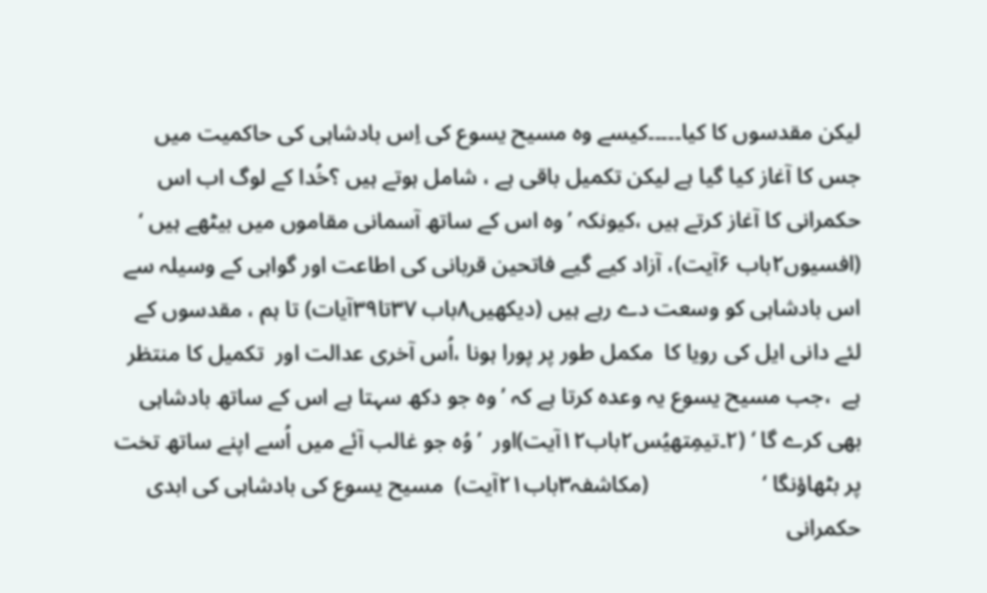لیکن مقدسوں کا کیا۔۔۔۔۔کیسے وہ مسیح یسوع کی اِس بادشاہی کی حاکمیت میں جس کا آغاز کیا گیا ہے لیکن تکمیل باقی ہے ، شامل ہوتے ہیں ؟خُدا کے لوگ اب اس حکمرانی کا آغاز کرتے ہیں ،کیونکہ ’وہ اس کے ساتھ آسمانی مقاموں میں بیٹھے ہیں ‘  (افسیوں۲باب ۶آیت)، آزاد کیے گیے فاتحین قربانی کی اطاعت اور گواہی کے وسیلہ سے اس بادشاہی کو وسعت دے رہے ہیں (دیکھیں۸باب ۳۷تا۳۹آیات) تا ہم ، مقدسوں کے لئے دانی ایل کی رویا کا  مکمل طور پر پورا ہونا ،اُس آخری عدالت اور  تکمیل کا منتظر ہے  ،جب مسیح یسوع یہ وعدہ کرتا ہے کہ ’وہ جو دکھ سہتا ہے اس کے ساتھ بادشاہی بھی کرے گا ‘ (۲۔تیمِتھیُس۲باب۱۲آیت)اور  ’وُہ جو غالب آئے میں اُسے اپنے ساتھ تخت پر بٹھاؤنگا ‘                    (مکاشفہ۳باب۲۱آیت)  مسیح یسوع کی بادشاہی کی ابدی حکمرانی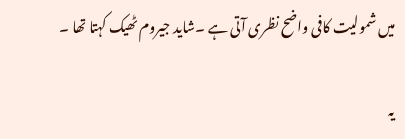میں شمولیت کافی واضح نظری آتی ہے ۔شاید جیروم ٹھیک کہتا تھا ۔

یہ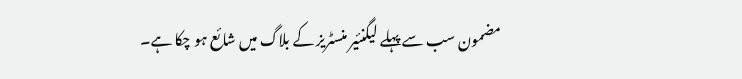مضمون سب سے پہلے لیگنئیر منسٹریز کے بلاگ میں شائع ہو چکا ہے۔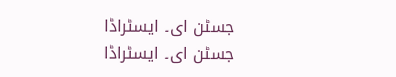جسٹن ای۔ ایسٹراڈا
جسٹن ای۔ ایسٹراڈا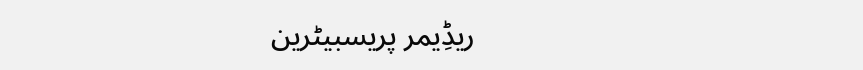ریڈِیمر پریسبیٹرین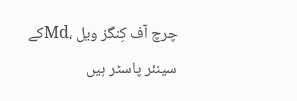چرچ آف کِنگز ویل ،Mdکے سینئر پاسٹر ہیں